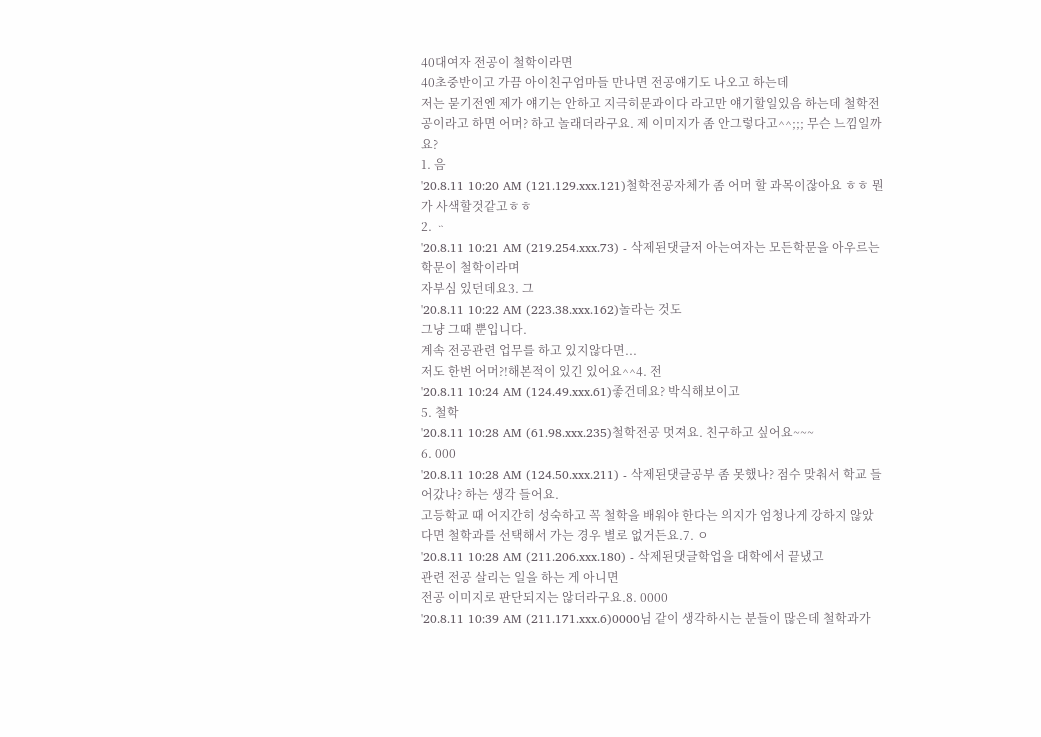40대여자 전공이 철학이라면
40초중반이고 가끔 아이친구엄마들 만나면 전공얘기도 나오고 하는데
저는 묻기전엔 제가 얘기는 안하고 지극히문과이다 라고만 얘기할일있음 하는데 철학전공이라고 하면 어머? 하고 놀래더라구요. 제 이미지가 좀 안그렇다고^^;;; 무슨 느낌일까요?
1. 음
'20.8.11 10:20 AM (121.129.xxx.121)철학전공자체가 좀 어머 할 과목이잖아요 ㅎㅎ 뭔가 사색할것같고ㅎㅎ
2. ᆢ
'20.8.11 10:21 AM (219.254.xxx.73) - 삭제된댓글저 아는여자는 모든학문을 아우르는 학문이 철학이라며
자부심 있던데요3. 그
'20.8.11 10:22 AM (223.38.xxx.162)놀라는 것도
그냥 그때 뿐입니다.
계속 전공관련 업무를 하고 있지않다면...
저도 한번 어머?!해본적이 있긴 있어요^^4. 전
'20.8.11 10:24 AM (124.49.xxx.61)좋건데요? 박식해보이고
5. 철학
'20.8.11 10:28 AM (61.98.xxx.235)철학전공 멋져요. 친구하고 싶어요~~~
6. 000
'20.8.11 10:28 AM (124.50.xxx.211) - 삭제된댓글공부 좀 못했나? 점수 맞춰서 학교 들어갔나? 하는 생각 들어요.
고등학교 때 어지간히 성숙하고 꼭 철학을 배워야 한다는 의지가 엄청나게 강하지 않았다면 철학과를 선택해서 가는 경우 별로 없거든요.7. ㅇ
'20.8.11 10:28 AM (211.206.xxx.180) - 삭제된댓글학업을 대학에서 끝냈고
관련 전공 살리는 일을 하는 게 아니면
전공 이미지로 판단되지는 않더라구요.8. 0000
'20.8.11 10:39 AM (211.171.xxx.6)0000님 같이 생각하시는 분들이 많은데 철학과가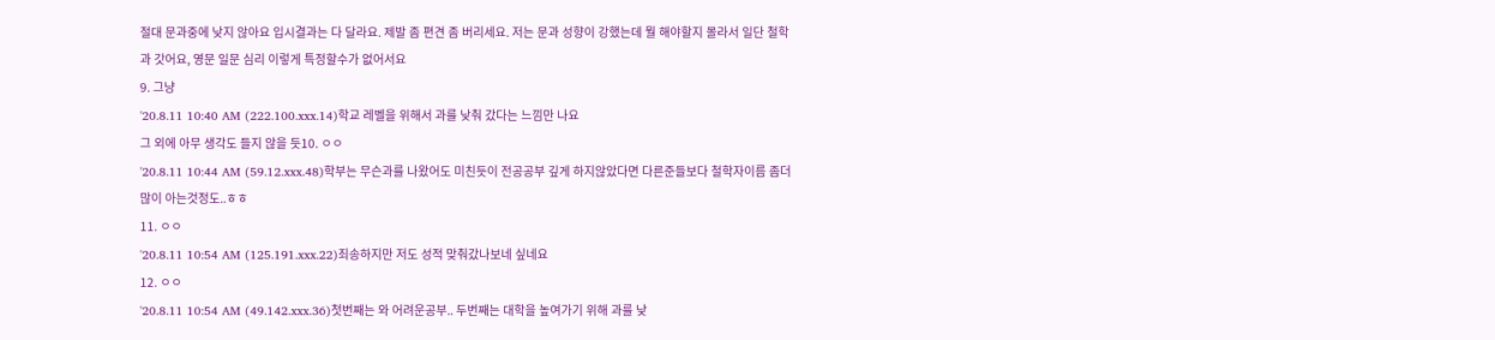절대 문과중에 낮지 않아요 입시결과는 다 달라요. 제발 좀 편견 좀 버리세요. 저는 문과 성향이 강했는데 뭘 해야할지 몰라서 일단 철학과 갓어요, 영문 일문 심리 이렇게 특정할수가 없어서요
9. 그냥
'20.8.11 10:40 AM (222.100.xxx.14)학교 레벨을 위해서 과를 낮춰 갔다는 느낌만 나요
그 외에 아무 생각도 들지 않을 듯10. ㅇㅇ
'20.8.11 10:44 AM (59.12.xxx.48)학부는 무슨과를 나왔어도 미친듯이 전공공부 깊게 하지않았다면 다른준들보다 철학자이름 좀더많이 아는것정도..ㅎㅎ
11. ㅇㅇ
'20.8.11 10:54 AM (125.191.xxx.22)죄송하지만 저도 성적 맞춰갔나보네 싶네요
12. ㅇㅇ
'20.8.11 10:54 AM (49.142.xxx.36)첫번째는 와 어려운공부.. 두번째는 대학을 높여가기 위해 과를 낮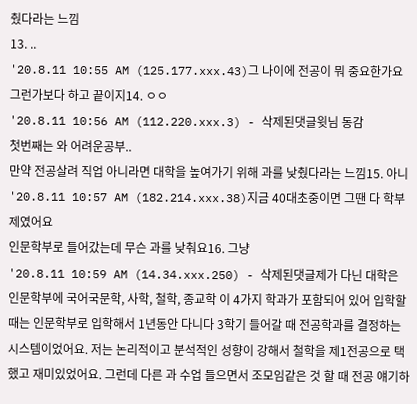췄다라는 느낌
13. ..
'20.8.11 10:55 AM (125.177.xxx.43)그 나이에 전공이 뭐 중요한가요
그런가보다 하고 끝이지14. ㅇㅇ
'20.8.11 10:56 AM (112.220.xxx.3) - 삭제된댓글윗님 동감
첫번째는 와 어려운공부..
만약 전공살려 직업 아니라면 대학을 높여가기 위해 과를 낮췄다라는 느낌15. 아니
'20.8.11 10:57 AM (182.214.xxx.38)지금 40대초중이면 그땐 다 학부제였어요
인문학부로 들어갔는데 무슨 과를 낮춰요16. 그냥
'20.8.11 10:59 AM (14.34.xxx.250) - 삭제된댓글제가 다닌 대학은 인문학부에 국어국문학, 사학, 철학, 종교학 이 4가지 학과가 포함되어 있어 입학할 때는 인문학부로 입학해서 1년동안 다니다 3학기 들어갈 때 전공학과를 결정하는 시스템이었어요. 저는 논리적이고 분석적인 성향이 강해서 철학을 제1전공으로 택했고 재미있었어요. 그런데 다른 과 수업 들으면서 조모임같은 것 할 때 전공 얘기하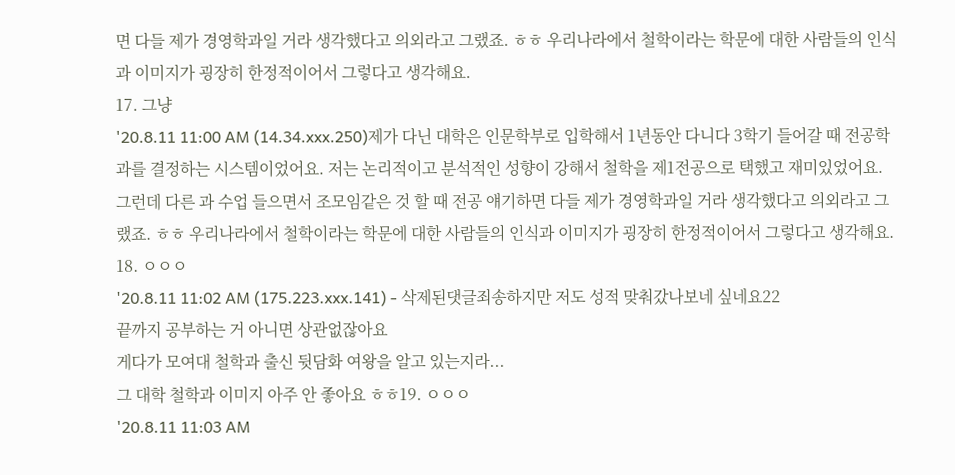면 다들 제가 경영학과일 거라 생각했다고 의외라고 그랬죠. ㅎㅎ 우리나라에서 철학이라는 학문에 대한 사람들의 인식과 이미지가 굉장히 한정적이어서 그렇다고 생각해요.
17. 그냥
'20.8.11 11:00 AM (14.34.xxx.250)제가 다닌 대학은 인문학부로 입학해서 1년동안 다니다 3학기 들어갈 때 전공학과를 결정하는 시스템이었어요. 저는 논리적이고 분석적인 성향이 강해서 철학을 제1전공으로 택했고 재미있었어요. 그런데 다른 과 수업 들으면서 조모임같은 것 할 때 전공 얘기하면 다들 제가 경영학과일 거라 생각했다고 의외라고 그랬죠. ㅎㅎ 우리나라에서 철학이라는 학문에 대한 사람들의 인식과 이미지가 굉장히 한정적이어서 그렇다고 생각해요.
18. ㅇㅇㅇ
'20.8.11 11:02 AM (175.223.xxx.141) - 삭제된댓글죄송하지만 저도 성적 맞춰갔나보네 싶네요22
끝까지 공부하는 거 아니면 상관없잖아요
게다가 모여대 철학과 출신 뒷담화 여왕을 알고 있는지라...
그 대학 철학과 이미지 아주 안 좋아요 ㅎㅎ19. ㅇㅇㅇ
'20.8.11 11:03 AM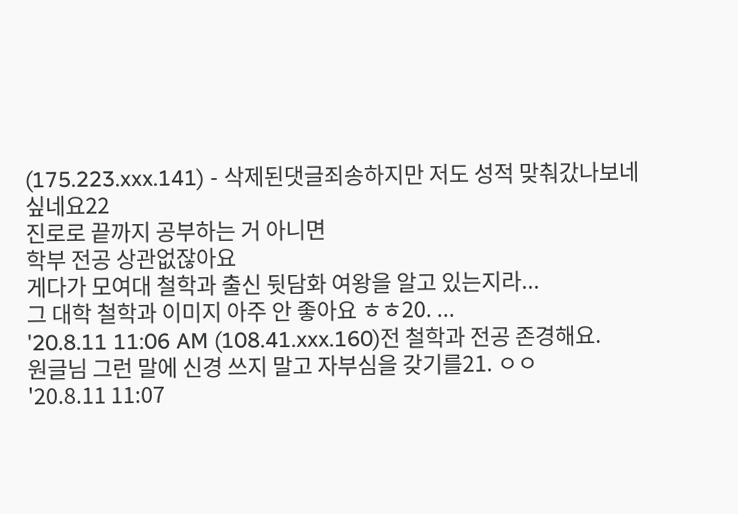(175.223.xxx.141) - 삭제된댓글죄송하지만 저도 성적 맞춰갔나보네 싶네요22
진로로 끝까지 공부하는 거 아니면
학부 전공 상관없잖아요
게다가 모여대 철학과 출신 뒷담화 여왕을 알고 있는지라...
그 대학 철학과 이미지 아주 안 좋아요 ㅎㅎ20. ...
'20.8.11 11:06 AM (108.41.xxx.160)전 철학과 전공 존경해요.
원글님 그런 말에 신경 쓰지 말고 자부심을 갖기를21. ㅇㅇ
'20.8.11 11:07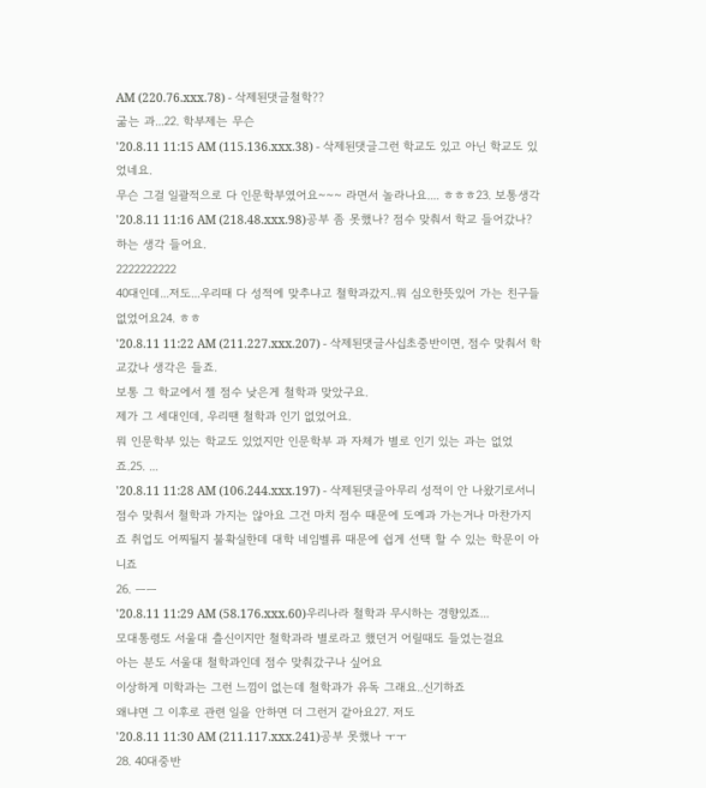AM (220.76.xxx.78) - 삭제된댓글철학??
굶는 과...22. 학부제는 무슨
'20.8.11 11:15 AM (115.136.xxx.38) - 삭제된댓글그런 학교도 있고 아닌 학교도 있었네요.
무슨 그걸 일괄적으로 다 인문학부였어요~~~ 라면서 놀라나요.... ㅎㅎㅎ23. 보통생각
'20.8.11 11:16 AM (218.48.xxx.98)공부 좀 못했나? 점수 맞춰서 학교 들어갔나? 하는 생각 들어요.
2222222222
40대인데...저도...우리때 다 성적에 맞추냐고 철학과갔지..뭐 심오한뜻있어 가는 친구들 없었어요24. ㅎㅎ
'20.8.11 11:22 AM (211.227.xxx.207) - 삭제된댓글사십초중반이면, 점수 맞춰서 학교갔나 생각은 들죠.
보통 그 학교에서 젤 점수 낮은게 철학과 맞았구요.
제가 그 세대인데, 우리땐 철학과 인기 없었어요.
뭐 인문학부 있는 학교도 있었지만 인문학부 과 자체가 별로 인기 있는 과는 없었죠.25. ...
'20.8.11 11:28 AM (106.244.xxx.197) - 삭제된댓글아무리 성적이 안 나왔기로서니 점수 맞춰서 철학과 가지는 않아요 그건 마치 점수 때문에 도예과 가는거나 마찬가지죠 취업도 어찌될지 불확실한데 대학 네임벨류 때문에 쉽게 선택 할 수 있는 학문이 아니죠
26. ㅡㅡ
'20.8.11 11:29 AM (58.176.xxx.60)우리나라 철학과 무시하는 경향있죠...
모대통령도 서울대 츨신이지만 철학과라 별로라고 했던거 어릴때도 들었는걸요
아는 분도 서울대 철학과인데 점수 맞춰갔구나 싶어요
이상하게 미학과는 그런 느낌이 없는데 철학과가 유독 그래요..신기하죠
왜냐면 그 이후로 관련 일을 안하면 더 그런거 같아요27. 저도
'20.8.11 11:30 AM (211.117.xxx.241)공부 못했나 ㅜㅜ
28. 40대중반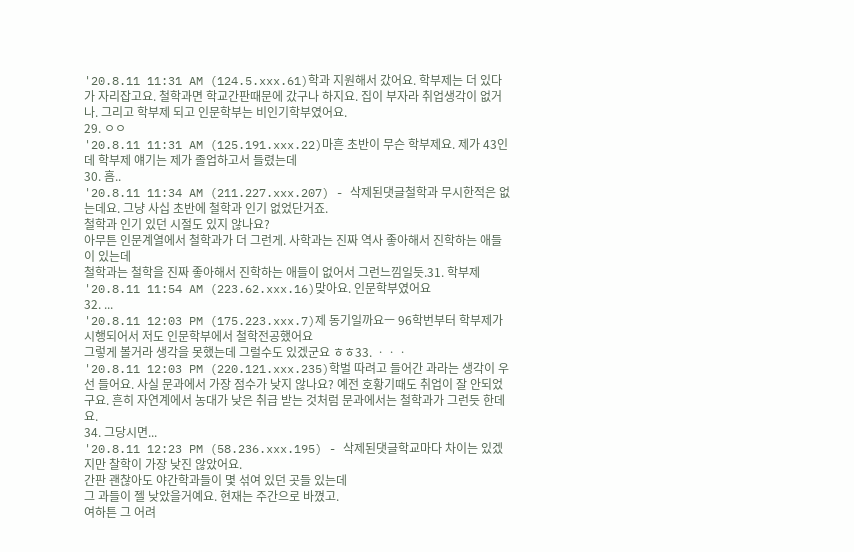'20.8.11 11:31 AM (124.5.xxx.61)학과 지원해서 갔어요. 학부제는 더 있다가 자리잡고요. 철학과면 학교간판때문에 갔구나 하지요. 집이 부자라 취업생각이 없거나. 그리고 학부제 되고 인문학부는 비인기학부였어요.
29. ㅇㅇ
'20.8.11 11:31 AM (125.191.xxx.22)마흔 초반이 무슨 학부제요. 제가 43인데 학부제 얘기는 제가 졸업하고서 들렸는데
30. 흠..
'20.8.11 11:34 AM (211.227.xxx.207) - 삭제된댓글철학과 무시한적은 없는데요. 그냥 사십 초반에 철학과 인기 없었단거죠.
철학과 인기 있던 시절도 있지 않나요?
아무튼 인문계열에서 철학과가 더 그런게. 사학과는 진짜 역사 좋아해서 진학하는 애들이 있는데
철학과는 철학을 진짜 좋아해서 진학하는 애들이 없어서 그런느낌일듯.31. 학부제
'20.8.11 11:54 AM (223.62.xxx.16)맞아요. 인문학부였어요
32. ...
'20.8.11 12:03 PM (175.223.xxx.7)제 동기일까요ㅡ 96학번부터 학부제가 시행되어서 저도 인문학부에서 철학전공했어요
그렇게 볼거라 생각을 못했는데 그럴수도 있겠군요 ㅎㅎ33. ㆍㆍㆍ
'20.8.11 12:03 PM (220.121.xxx.235)학벌 따려고 들어간 과라는 생각이 우선 들어요. 사실 문과에서 가장 점수가 낮지 않나요? 예전 호황기때도 취업이 잘 안되었구요. 흔히 자연계에서 농대가 낮은 취급 받는 것처럼 문과에서는 철학과가 그런듯 한데요.
34. 그당시면...
'20.8.11 12:23 PM (58.236.xxx.195) - 삭제된댓글학교마다 차이는 있겠지만 찰학이 가장 낮진 않았어요.
간판 괜찮아도 야간학과들이 몇 섞여 있던 곳들 있는데
그 과들이 젤 낮았을거예요. 현재는 주간으로 바꼈고.
여하튼 그 어려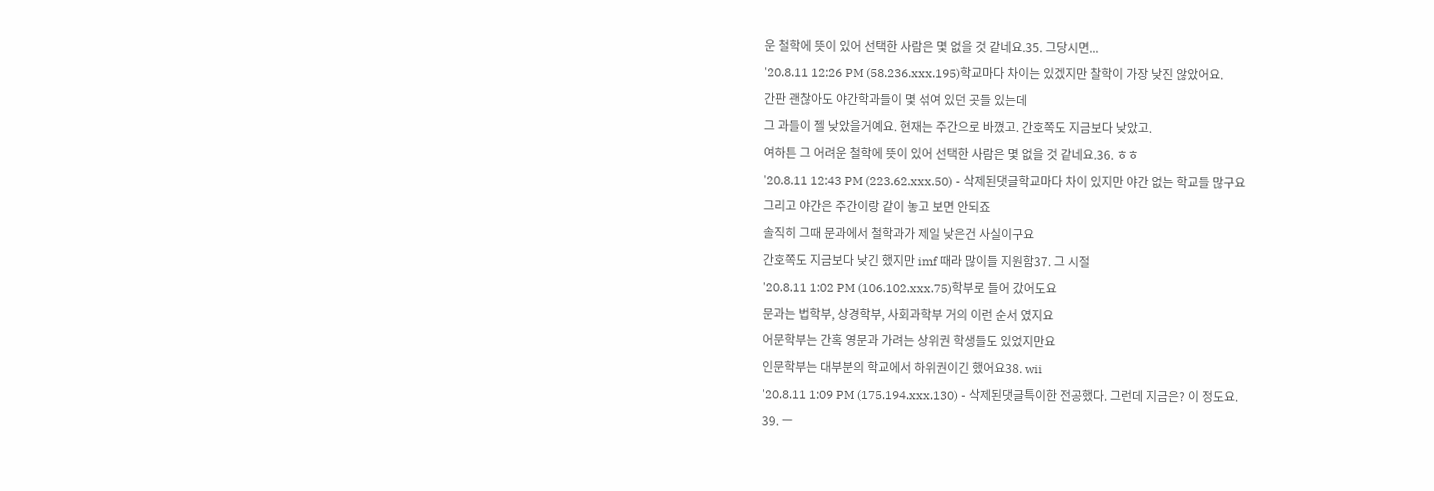운 철학에 뜻이 있어 선택한 사람은 몇 없을 것 같네요.35. 그당시면...
'20.8.11 12:26 PM (58.236.xxx.195)학교마다 차이는 있겠지만 찰학이 가장 낮진 않았어요.
간판 괜찮아도 야간학과들이 몇 섞여 있던 곳들 있는데
그 과들이 젤 낮았을거예요. 현재는 주간으로 바꼈고. 간호쪽도 지금보다 낮았고.
여하튼 그 어려운 철학에 뜻이 있어 선택한 사람은 몇 없을 것 같네요.36. ㅎㅎ
'20.8.11 12:43 PM (223.62.xxx.50) - 삭제된댓글학교마다 차이 있지만 야간 없는 학교들 많구요
그리고 야간은 주간이랑 같이 놓고 보면 안되죠
솔직히 그때 문과에서 철학과가 제일 낮은건 사실이구요
간호쪽도 지금보다 낮긴 했지만 imf 때라 많이들 지원함37. 그 시절
'20.8.11 1:02 PM (106.102.xxx.75)학부로 들어 갔어도요
문과는 법학부, 상경학부, 사회과학부 거의 이런 순서 였지요
어문학부는 간혹 영문과 가려는 상위권 학생들도 있었지만요
인문학부는 대부분의 학교에서 하위권이긴 했어요38. wii
'20.8.11 1:09 PM (175.194.xxx.130) - 삭제된댓글특이한 전공했다. 그런데 지금은? 이 정도요.
39. ㅡ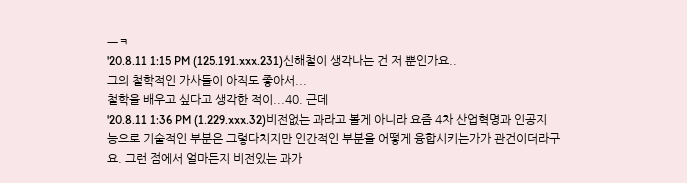ㅡㅋ
'20.8.11 1:15 PM (125.191.xxx.231)신해철이 생각나는 건 저 뿐인가요..
그의 철학적인 가사들이 아직도 좋아서...
철학을 배우고 싶다고 생각한 적이...40. 근데
'20.8.11 1:36 PM (1.229.xxx.32)비전없는 과라고 볼게 아니라 요즘 4차 산업혁명과 인공지능으로 기술적인 부분은 그렇다치지만 인간적인 부분을 어떻게 융합시키는가가 관건이더라구요. 그런 점에서 얼마든지 비전있는 과가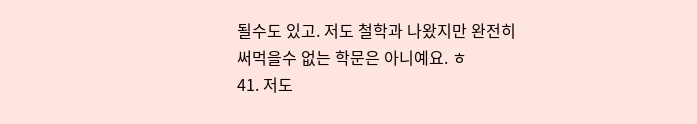될수도 있고. 저도 철학과 나왔지만 완전히 써먹을수 없는 학문은 아니예요. ㅎ
41. 저도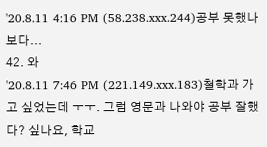'20.8.11 4:16 PM (58.238.xxx.244)공부 못했나 보다...
42. 와
'20.8.11 7:46 PM (221.149.xxx.183)철학과 가고 싶었는데 ㅜㅜ. 그럼 영문과 나와야 공부 잘했다? 싶나요, 학교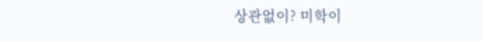상관없이? 미학이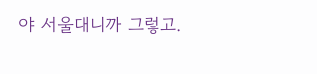야 서울대니까 그렇고.